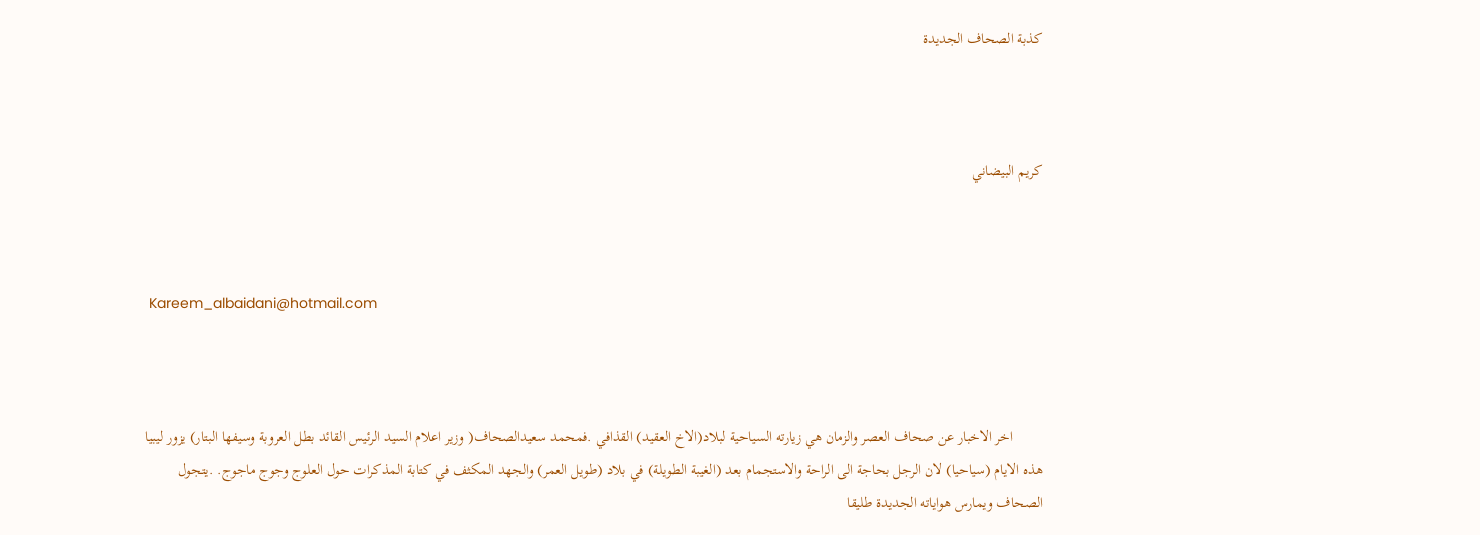كذبة الصحاف الجديدة



كريم البيضاني



 Kareem_albaidani@hotmail.com



        اخر الاخبار عن صحاف العصر والزمان هي زيارته السياحية لبلاد(الاخ العقيد) القذافي .فمحمد سعيدالصحاف( وزير اعلام السيد الرئيس القائد بطل العروبة وسيفها البتار) يزور ليبيا هذه الايام (سياحيا) لان الرجل بحاجة الى الراحة والاستجمام بعد (الغيبة الطويلة) في بلاد (طويل العمر) والجهد المكثف في كتابة المذكرات حول العلوج وجوج ماجوج. .يتجول الصحاف ويمارس هواياته الجديدة طليقا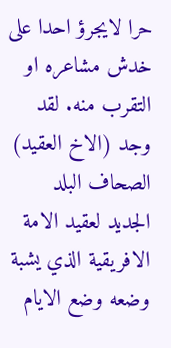حرا لايجرؤ احدا على خدش مشاعره او التقرب منه. لقد وجد (الاخ العقيد) الصحاف البلد الجديد لعقيد الامة الافريقية الذي يشبة وضعه وضع الايام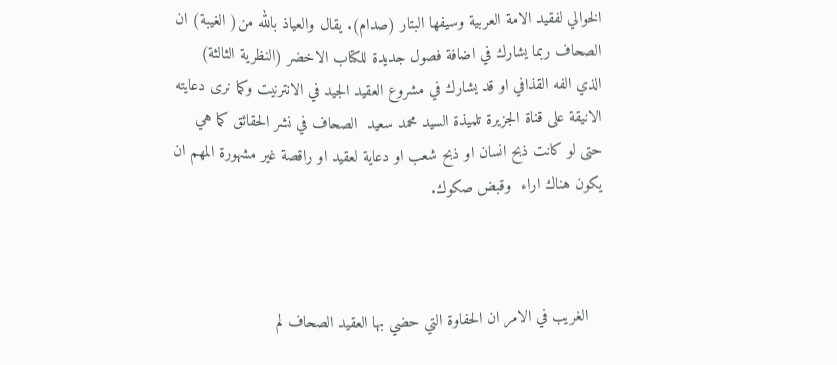الخوالي لفقيد الامة العربية وسيفها البتار (صدام). يقال والعياذ بالله من( الغيبة) ان الصحاف ربما يشارك في اضافة فصول جديدة للكتاب الاخضر (النظرية الثالثة) الذي الفه القذافي او قد يشارك في مشروع العقيد الجيد في الانترنيت وكما نرى دعايته الانيقة على قناة الجزيرة تلميذة السيد محمد سعيد  الصحاف في نشر الحقائق كما هي حتى لو كانت ذبح انسان او ذبح شعب او دعاية لعقيد او راقصة غير مشهورة المهم ان يكون هناك اراء  وقبض صكوك.



   الغريب في الامر ان الحفاوة التي حضي بها العقيد الصحاف لم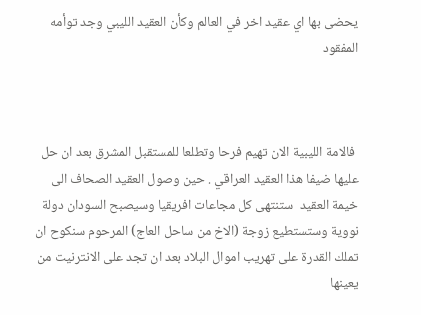يحضى بها اي عقيد اخر في العالم وكأن العقيد الليبي وجد توأمه المفقود



 فالامة الليبية الان تهيم فرحا وتطلعا للمستقبل المشرق بعد ان حل عليها ضيفا هذا العقيد العراقي . حين وصول العقيد الصحاف الى خيمة العقيد  ستنتهى كل مجاعات افريقيا وسيصبح السودان دولة نووية وستستطيع زوجة (الاخ من ساحل العاج) المرحوم سنكوح ان تملك القدرة على تهريب اموال البلاد بعد ان تجد على الانترنيت من يعينها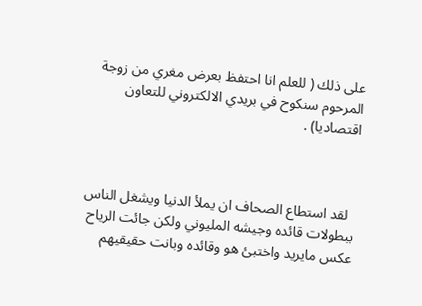على ذلك ( للعلم انا احتفظ بعرض مغري من زوجة المرحوم سنكوح في بريدي الالكتروني للتعاون اقتصاديا) .



  لقد استطاع الصحاف ان يملأ الدنيا ويشغل الناس ببطولات قائده وجيشه المليوني ولكن جائت الرياح عكس مايريد واختبئ هو وقائده وبانت حقيقيهم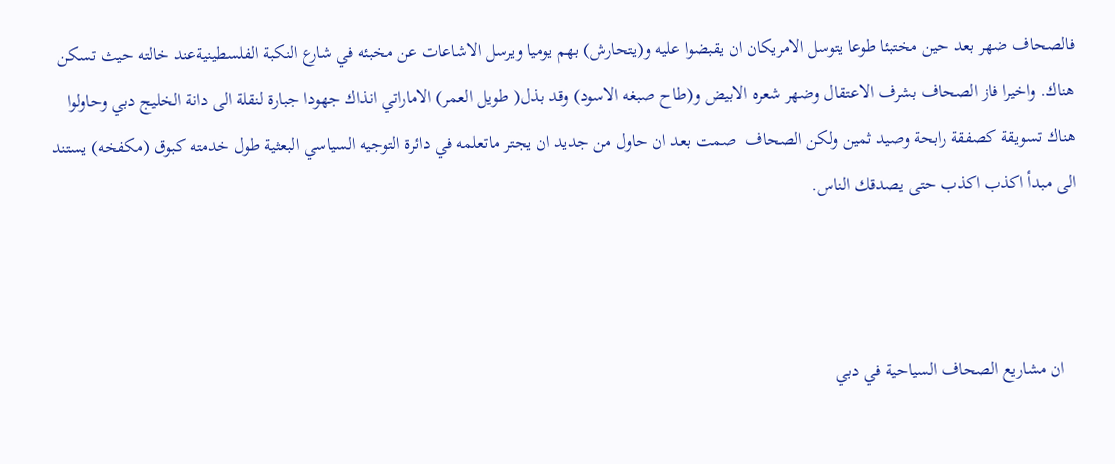فالصحاف ضهر بعد حين مختبئا طوعا يتوسل الامريكان ان يقبضوا عليه و(يتحارش) بهم يوميا ويرسل الاشاعات عن مخبئه في شارع النكبة الفلسطينيةعند خالته حيث تسكن هناك. واخيرا فاز الصحاف بشرف الاعتقال وضهر شعره الابيض و(طاح صبغه الاسود) وقد بذل( طويل العمر) الاماراتي انذاك جهودا جبارة لنقلة الى دانة الخليج دبي وحاولوا هناك تسويقة كصفقة رابحة وصيد ثمين ولكن الصحاف  صمت بعد ان حاول من جديد ان يجتر ماتعلمه في دائرة التوجيه السياسي البعثية طول خدمته كبوق (مكفخه) يستند الى مبدأ اكذب اكذب حتى يصدقك الناس.



   ان مشاريع الصحاف السياحية في دبي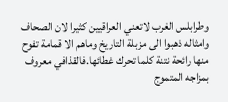وطرابلس الغرب لاتعني العراقيين كثيرا لان الصحاف وامثاله ذهبوا الى مزبلة التاريخ وماهم الا قمامة تفوح منها رائحة نتنة كلما تحرك غطائها.فالقذافي معروف بمزاجه المتموج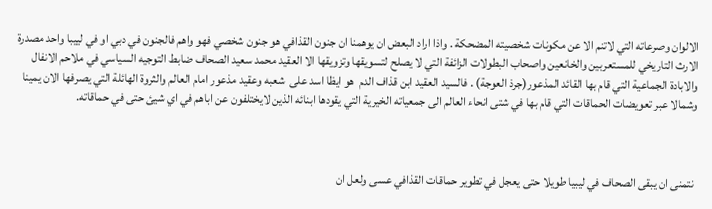الالوان وصرعاته التي لاتنم الا عن مكونات شخصيته المضحكة . واذا اراد البعض ان يوهمنا ان جنون القذافي هو جنون شخصي فهو واهم فالجنون في دبي او في لييبا واحد مصدرة الارث التاريخي للمستعربين والخانعين واصحاب البطولات الزائفة التي لا يصلح لتسويقها وتزويقها الا العقيد محمد سعيد الصحاف ضابط التوجيه السياسي في ملاحم الانفال والابادة الجماعية التي قام بها القائد المذعور(جرذ العوجة) . فالسيد العقيد ابن قذاف الدم  هو ايظا اسد على  شعبه وعقيد مذعور امام العالم والثروة الهائلة التي يصرفها الان يمينا وشمالا عبر تعويضات الحماقات التي قام بها في شتى انحاء العالم الى جمعياته الخيرية التي يقودها ابنائه الذين لايختلفون عن اباهم في اي شيئ حتى في حماقاته.



 نتمنى ان يبقى الصحاف في ليبيا طويلا حتى يعجل في تطوير حماقات القذافي عسى ولعل ان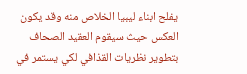يفلح ابناء ليبيا الخلاص منه وقد يكون العكس حيث سيقوم العقيد الصحاف  بتطوير نظريات القذافي لكي يستمر في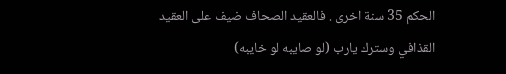الحكم 35 سنة اخرى . فالعقيد الصحاف ضيف على العقيد القذافي وسترك يارب (لو صايبه لو خايبه)